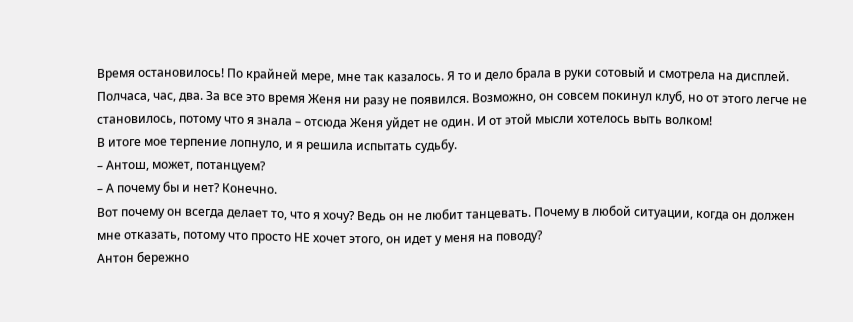Время остановилось! По крайней мере, мне так казалось. Я то и дело брала в руки сотовый и смотрела на дисплей. Полчаса, час, два. За все это время Женя ни разу не появился. Возможно, он совсем покинул клуб, но от этого легче не становилось, потому что я знала – отсюда Женя уйдет не один. И от этой мысли хотелось выть волком!
В итоге мое терпение лопнуло, и я решила испытать судьбу.
– Антош, может, потанцуем?
– А почему бы и нет? Конечно.
Вот почему он всегда делает то, что я хочу? Ведь он не любит танцевать. Почему в любой ситуации, когда он должен мне отказать, потому что просто НЕ хочет этого, он идет у меня на поводу?
Антон бережно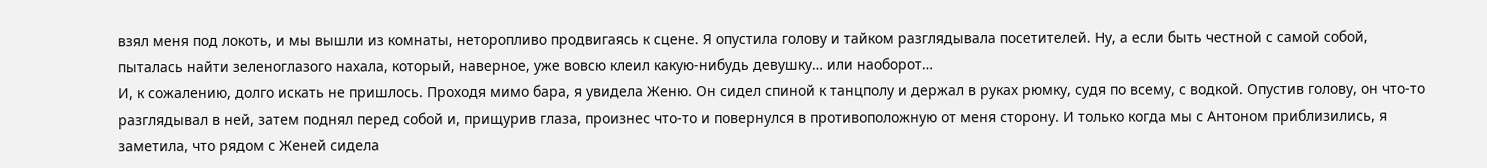взял меня под локоть, и мы вышли из комнаты, неторопливо продвигаясь к сцене. Я опустила голову и тайком разглядывала посетителей. Ну, а если быть честной с самой собой, пыталась найти зеленоглазого нахала, который, наверное, уже вовсю клеил какую-нибудь девушку… или наоборот…
И, к сожалению, долго искать не пришлось. Проходя мимо бара, я увидела Женю. Он сидел спиной к танцполу и держал в руках рюмку, судя по всему, с водкой. Опустив голову, он что-то разглядывал в ней, затем поднял перед собой и, прищурив глаза, произнес что-то и повернулся в противоположную от меня сторону. И только когда мы с Антоном приблизились, я заметила, что рядом с Женей сидела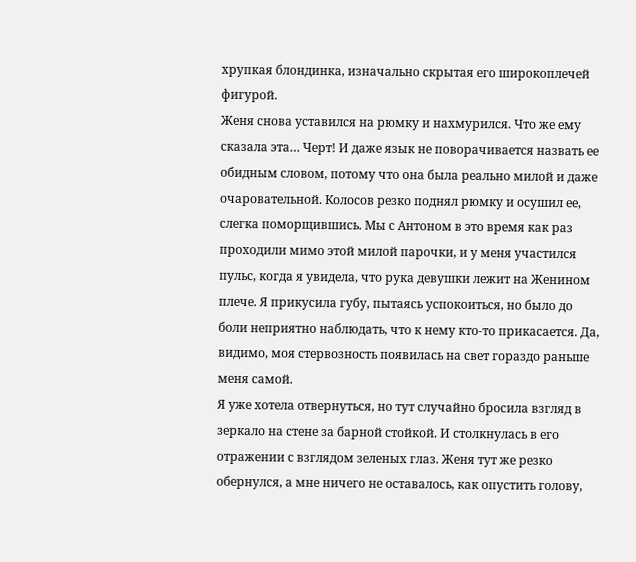хрупкая блондинка, изначально скрытая его широкоплечей фигурой.
Женя снова уставился на рюмку и нахмурился. Что же ему сказала эта… Черт! И даже язык не поворачивается назвать ее обидным словом, потому что она была реально милой и даже очаровательной. Колосов резко поднял рюмку и осушил ее, слегка поморщившись. Мы с Антоном в это время как раз проходили мимо этой милой парочки, и у меня участился пульс, когда я увидела, что рука девушки лежит на Женином плече. Я прикусила губу, пытаясь успокоиться, но было до боли неприятно наблюдать, что к нему кто-то прикасается. Да, видимо, моя стервозность появилась на свет гораздо раньше меня самой.
Я уже хотела отвернуться, но тут случайно бросила взгляд в зеркало на стене за барной стойкой. И столкнулась в его отражении с взглядом зеленых глаз. Женя тут же резко обернулся, а мне ничего не оставалось, как опустить голову,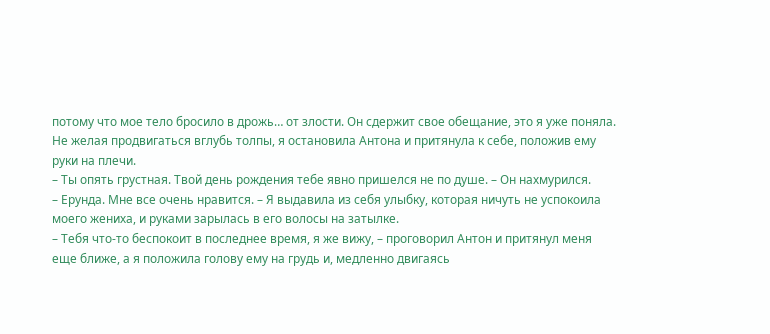потому что мое тело бросило в дрожь… от злости. Он сдержит свое обещание, это я уже поняла.
Не желая продвигаться вглубь толпы, я остановила Антона и притянула к себе, положив ему руки на плечи.
– Ты опять грустная. Твой день рождения тебе явно пришелся не по душе. – Он нахмурился.
– Ерунда. Мне все очень нравится. – Я выдавила из себя улыбку, которая ничуть не успокоила моего жениха, и руками зарылась в его волосы на затылке.
– Тебя что-то беспокоит в последнее время, я же вижу, – проговорил Антон и притянул меня еще ближе, а я положила голову ему на грудь и, медленно двигаясь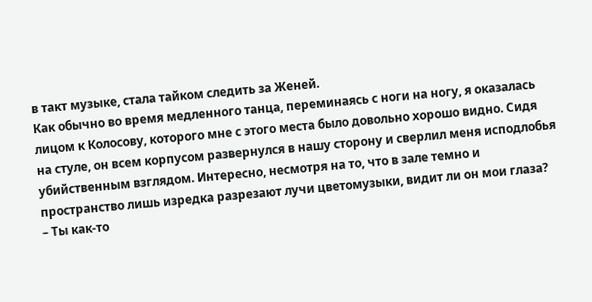в такт музыке, стала тайком следить за Женей.
Как обычно во время медленного танца, переминаясь с ноги на ногу, я оказалась лицом к Колосову, которого мне с этого места было довольно хорошо видно. Сидя на стуле, он всем корпусом развернулся в нашу сторону и сверлил меня исподлобья убийственным взглядом. Интересно, несмотря на то, что в зале темно и пространство лишь изредка разрезают лучи цветомузыки, видит ли он мои глаза?
– Ты как-то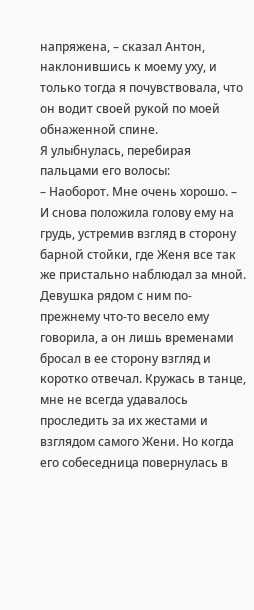напряжена, – сказал Антон, наклонившись к моему уху, и только тогда я почувствовала, что он водит своей рукой по моей обнаженной спине.
Я улыбнулась, перебирая пальцами его волосы:
– Наоборот. Мне очень хорошо. – И снова положила голову ему на грудь, устремив взгляд в сторону барной стойки, где Женя все так же пристально наблюдал за мной.
Девушка рядом с ним по-прежнему что-то весело ему говорила, а он лишь временами бросал в ее сторону взгляд и коротко отвечал. Кружась в танце, мне не всегда удавалось проследить за их жестами и взглядом самого Жени. Но когда его собеседница повернулась в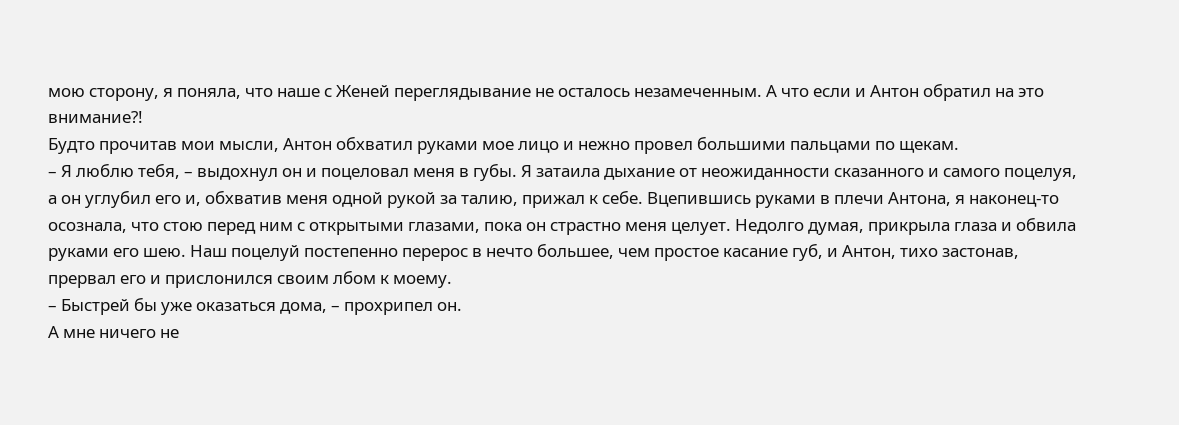мою сторону, я поняла, что наше с Женей переглядывание не осталось незамеченным. А что если и Антон обратил на это внимание?!
Будто прочитав мои мысли, Антон обхватил руками мое лицо и нежно провел большими пальцами по щекам.
– Я люблю тебя, – выдохнул он и поцеловал меня в губы. Я затаила дыхание от неожиданности сказанного и самого поцелуя, а он углубил его и, обхватив меня одной рукой за талию, прижал к себе. Вцепившись руками в плечи Антона, я наконец-то осознала, что стою перед ним с открытыми глазами, пока он страстно меня целует. Недолго думая, прикрыла глаза и обвила руками его шею. Наш поцелуй постепенно перерос в нечто большее, чем простое касание губ, и Антон, тихо застонав, прервал его и прислонился своим лбом к моему.
– Быстрей бы уже оказаться дома, – прохрипел он.
А мне ничего не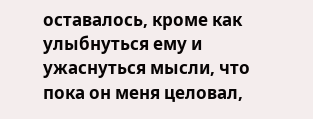оставалось, кроме как улыбнуться ему и ужаснуться мысли, что пока он меня целовал,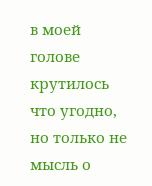в моей голове крутилось что угодно, но только не мысль о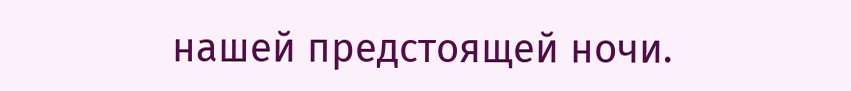нашей предстоящей ночи.